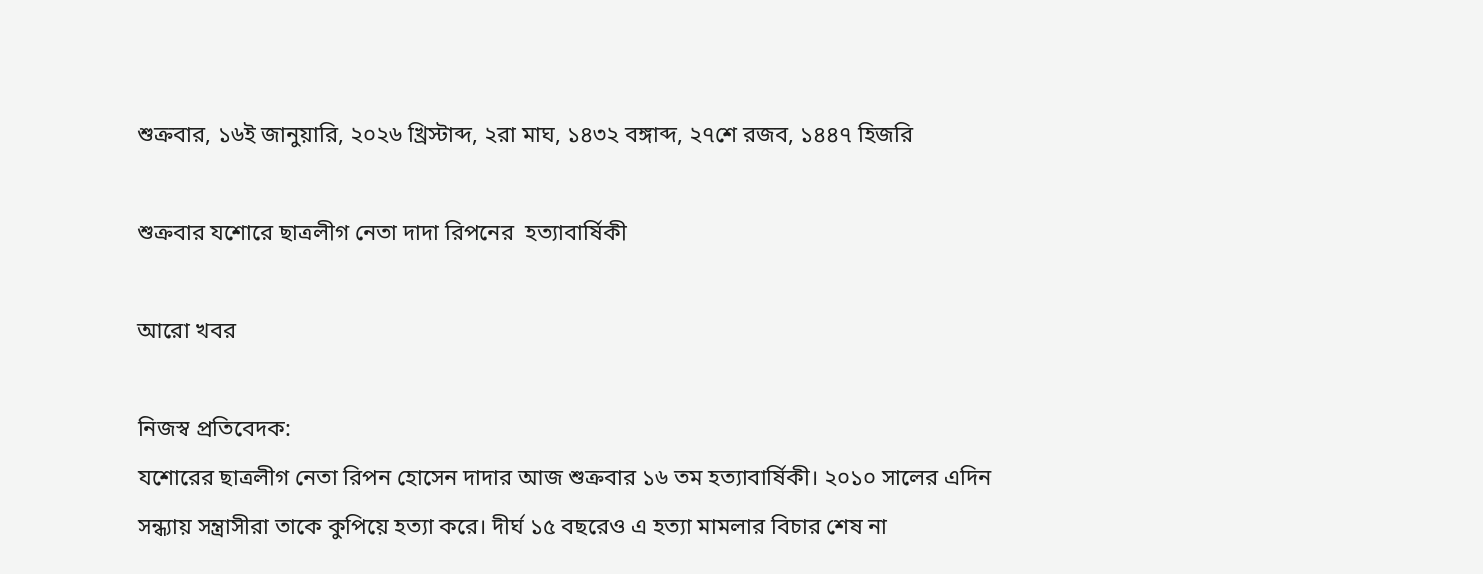শুক্রবার, ১৬ই জানুয়ারি, ২০২৬ খ্রিস্টাব্দ, ২রা মাঘ, ১৪৩২ বঙ্গাব্দ, ২৭শে রজব, ১৪৪৭ হিজরি

শুক্রবার যশোরে ছাত্রলীগ নেতা দাদা রিপনের  হত্যাবার্ষিকী

আরো খবর

নিজস্ব প্রতিবেদক:
যশোরের ছাত্রলীগ নেতা রিপন হোসেন দাদার আজ শুক্রবার ১৬ তম হত্যাবার্ষিকী। ২০১০ সালের এদিন সন্ধ্যায় সন্ত্রাসীরা তাকে কুপিয়ে হত্যা করে। দীর্ঘ ১৫ বছরেও এ হত্যা মামলার বিচার শেষ না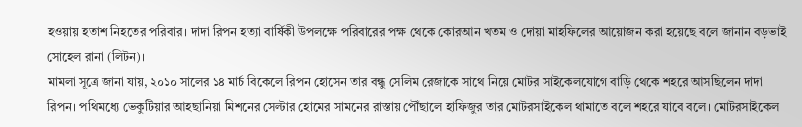হওয়ায় হতাশ নিহতের পরিবার। দাদা রিপন হত্যা বার্ষিকী উপলক্ষে পরিবারের পক্ষ থেকে কোরআন খতম ও দোয়া মাহফিলের আয়োজন করা হয়েছে বলে জানান বড়ভাই সোহেল রানা (লিটন)।
মামলা সূত্রে জানা যায়, ২০১০ সালের ১৪ মার্চ বিকেলে রিপন হোসেন তার বন্ধু সেলিম রেজাকে সাথে নিয়ে মোটর সাইকেলযোগে বাড়ি থেকে শহরে আসছিলেন দাদা রিপন। পথিমধ্যে ভেকুটিয়ার আহছানিয়া মিশনের সেল্টার হোমের সামনের রাস্তায় পৌঁছালে হাফিজুর তার মোটরসাইকেল থামাতে বলে শহরে যাবে বলে। মোটরসাইকেল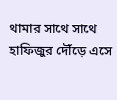থামার সাথে সাথে হাফিজুর দৌঁড়ে এসে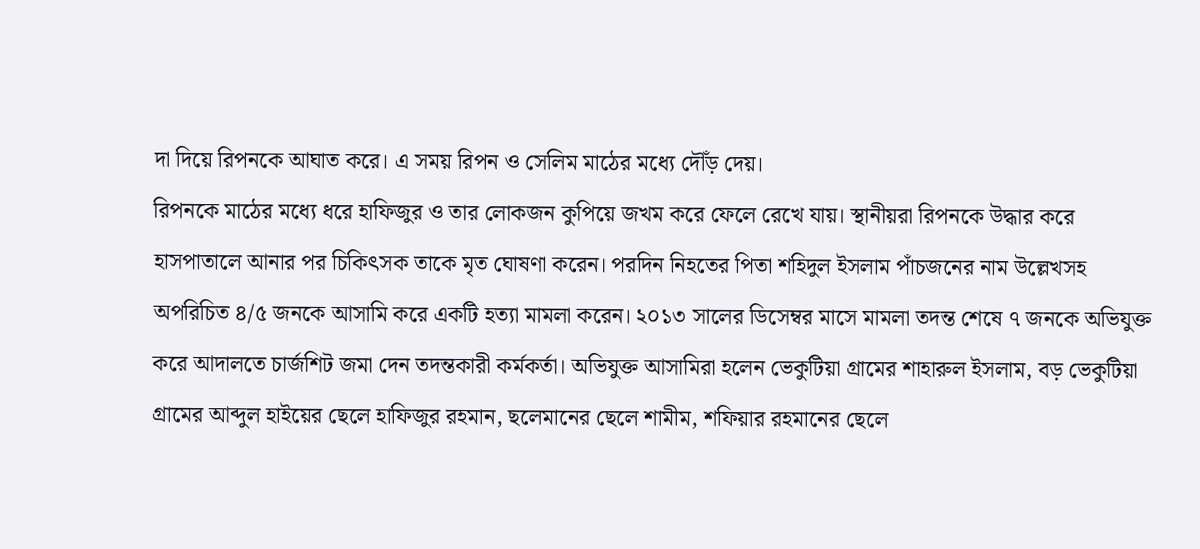দা দিয়ে রিপনকে আঘাত করে। এ সময় রিপন ও সেলিম মাঠের মধ্যে দৌঁড় দেয়।
রিপনকে মাঠের মধ্যে ধরে হাফিজুর ও তার লোকজন কুপিয়ে জখম করে ফেলে রেখে যায়। স্থানীয়রা রিপনকে উদ্ধার করে হাসপাতালে আনার পর চিকিৎসক তাকে মৃত ঘোষণা করেন। পরদিন নিহতের পিতা শহিদুল ইসলাম পাঁচজনের নাম উল্লেখসহ অপরিচিত ৪/৫ জনকে আসামি করে একটি হত্যা মামলা করেন। ২০১৩ সালের ডিসেম্বর মাসে মামলা তদন্ত শেষে ৭ জনকে অভিযুক্ত করে আদালতে চার্জশিট জমা দেন তদন্তকারী কর্মকর্তা। অভিযুক্ত আসামিরা হলেন ভেকুটিয়া গ্রামের শাহারুল ইসলাম, বড় ভেকুটিয়া গ্রামের আব্দুল হাইয়ের ছেলে হাফিজুর রহমান, ছলেমানের ছেলে শামীম, শফিয়ার রহমানের ছেলে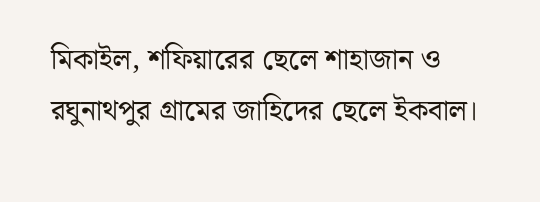মিকাইল, শফিয়ারের ছেলে শাহাজান ও রঘুনাথপুর গ্রামের জাহিদের ছেলে ইকবাল।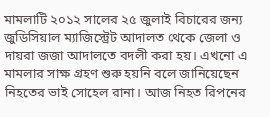মামলাটি ২০১২ সালের ২৫ জুলাই বিচারের জন্য জুডিসিয়াল ম্যাজিস্ট্রেট আদালত থেকে জেলা ও দায়রা জজা আদালতে বদলী করা হয়। এখনো এ মামলার সাক্ষ গ্রহণ শুরু হয়নি বলে জানিয়েছেন নিহতের ভাই সোহেল রানা। আজ নিহত রিপনের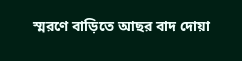স্মরণে বাড়িতে আছর বাদ দোয়া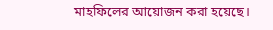মাহফিলের আয়োজন করা হয়েছে।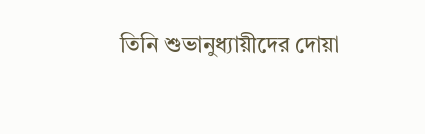তিনি শুভানুধ্যায়ীদের দোয়া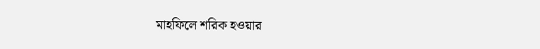মাহফিলে শরিক হওয়ার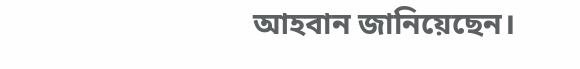আহবান জানিয়েছেন।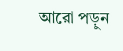আরো পড়ুন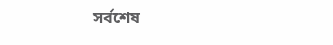সর্বশেষ